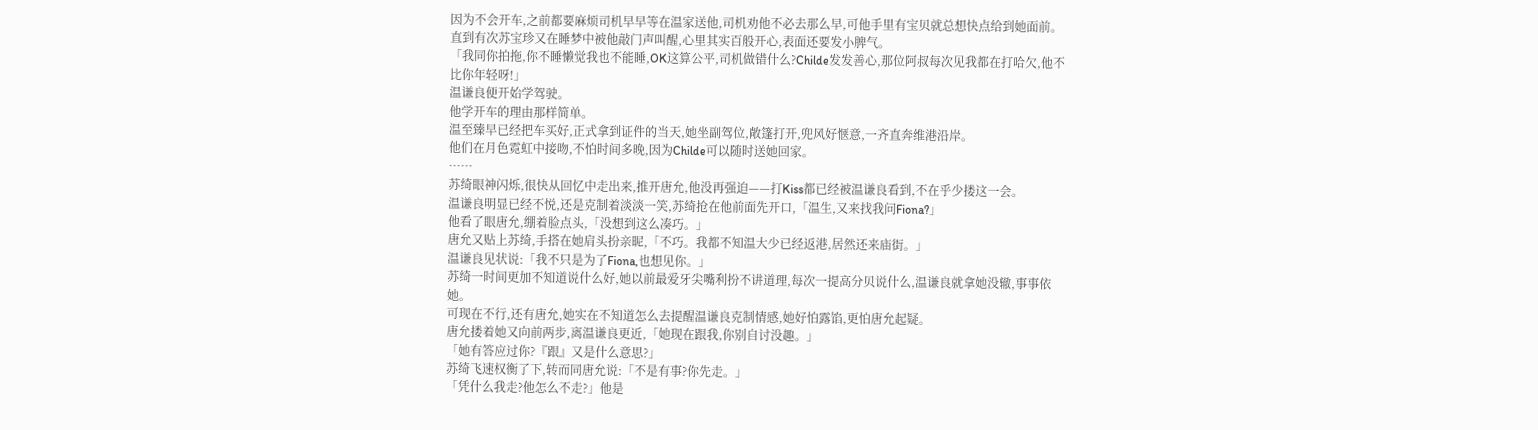因为不会开车,之前都要麻烦司机早早等在温家送他,司机劝他不必去那么早,可他手里有宝贝就总想快点给到她面前。
直到有次苏宝珍又在睡梦中被他敲门声叫醒,心里其实百般开心,表面还要发小脾气。
「我同你拍拖,你不睡懒觉我也不能睡,OK这算公平,司机做错什么?Childe发发善心,那位阿叔每次见我都在打哈欠,他不比你年轻呀!」
温谦良便开始学驾驶。
他学开车的理由那样简单。
温至臻早已经把车买好,正式拿到证件的当天,她坐副驾位,敞篷打开,兜风好惬意,一齐直奔维港沿岸。
他们在月色霓虹中接吻,不怕时间多晚,因为Childe可以随时送她回家。
……
苏绮眼神闪烁,很快从回忆中走出来,推开唐允,他没再强迫——打Kiss都已经被温谦良看到,不在乎少搂这一会。
温谦良明显已经不悦,还是克制着淡淡一笑,苏绮抢在他前面先开口,「温生,又来找我问Fiona?」
他看了眼唐允,绷着脸点头,「没想到这么凑巧。」
唐允又贴上苏绮,手搭在她肩头扮亲昵,「不巧。我都不知温大少已经返港,居然还来庙街。」
温谦良见状说:「我不只是为了Fiona,也想见你。」
苏绮一时间更加不知道说什么好,她以前最爱牙尖嘴利扮不讲道理,每次一提高分贝说什么,温谦良就拿她没辙,事事依她。
可现在不行,还有唐允,她实在不知道怎么去提醒温谦良克制情感,她好怕露馅,更怕唐允起疑。
唐允搂着她又向前两步,离温谦良更近,「她现在跟我,你别自讨没趣。」
「她有答应过你?『跟』又是什么意思?」
苏绮飞速权衡了下,转而同唐允说:「不是有事?你先走。」
「凭什么我走?他怎么不走?」他是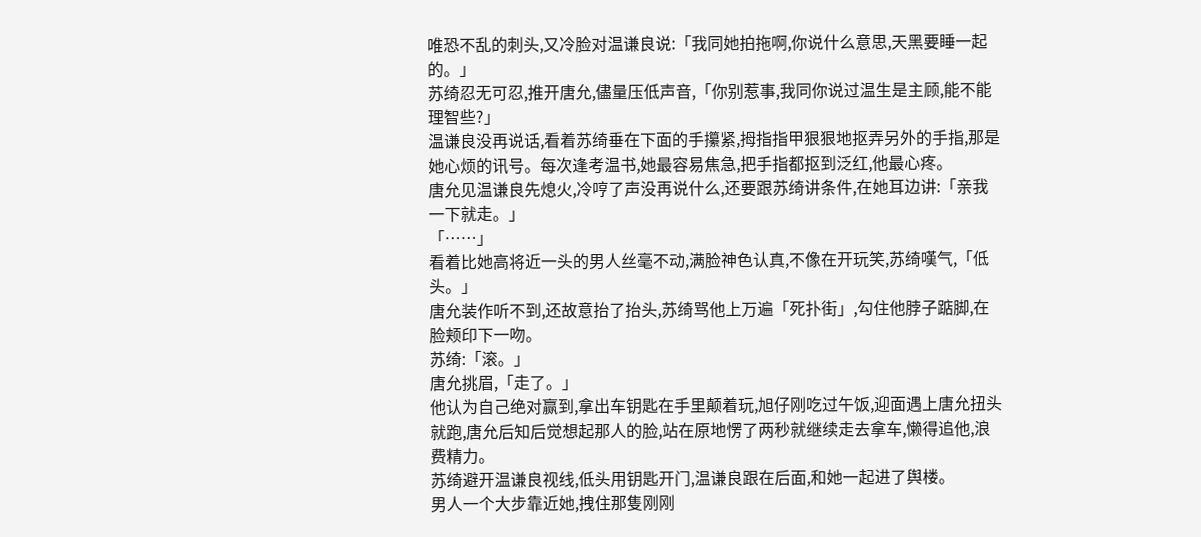唯恐不乱的刺头,又冷脸对温谦良说:「我同她拍拖啊,你说什么意思,天黑要睡一起的。」
苏绮忍无可忍,推开唐允,儘量压低声音,「你别惹事,我同你说过温生是主顾,能不能理智些?」
温谦良没再说话,看着苏绮垂在下面的手攥紧,拇指指甲狠狠地抠弄另外的手指,那是她心烦的讯号。每次逢考温书,她最容易焦急,把手指都抠到泛红,他最心疼。
唐允见温谦良先熄火,冷哼了声没再说什么,还要跟苏绮讲条件,在她耳边讲:「亲我一下就走。」
「……」
看着比她高将近一头的男人丝毫不动,满脸神色认真,不像在开玩笑,苏绮嘆气,「低头。」
唐允装作听不到,还故意抬了抬头,苏绮骂他上万遍「死扑街」,勾住他脖子踮脚,在脸颊印下一吻。
苏绮:「滚。」
唐允挑眉,「走了。」
他认为自己绝对赢到,拿出车钥匙在手里颠着玩,旭仔刚吃过午饭,迎面遇上唐允扭头就跑,唐允后知后觉想起那人的脸,站在原地愣了两秒就继续走去拿车,懒得追他,浪费精力。
苏绮避开温谦良视线,低头用钥匙开门,温谦良跟在后面,和她一起进了舆楼。
男人一个大步靠近她,拽住那隻刚刚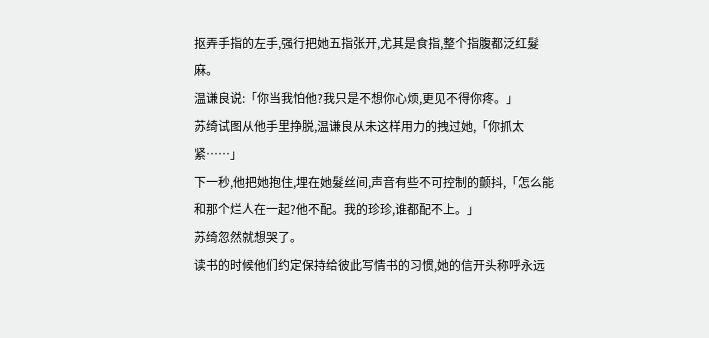抠弄手指的左手,强行把她五指张开,尤其是食指,整个指腹都泛红髮麻。
温谦良说:「你当我怕他?我只是不想你心烦,更见不得你疼。」
苏绮试图从他手里挣脱,温谦良从未这样用力的拽过她,「你抓太紧……」
下一秒,他把她抱住,埋在她髮丝间,声音有些不可控制的颤抖,「怎么能和那个烂人在一起?他不配。我的珍珍,谁都配不上。」
苏绮忽然就想哭了。
读书的时候他们约定保持给彼此写情书的习惯,她的信开头称呼永远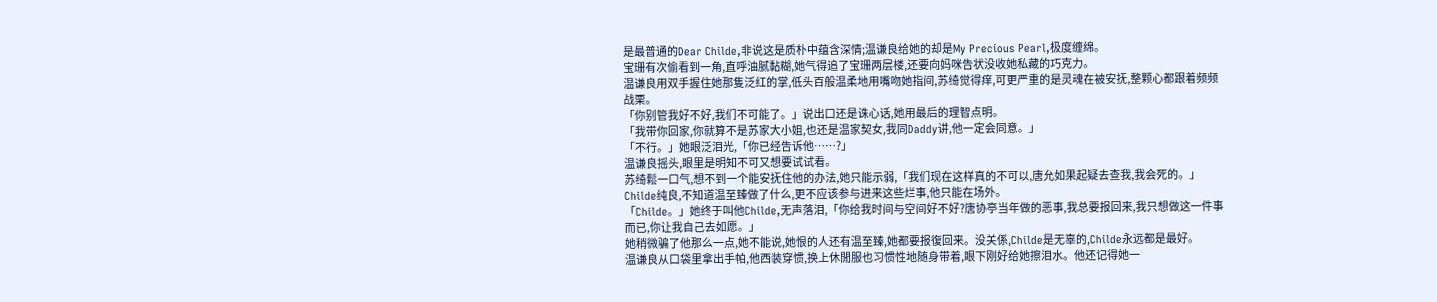是最普通的Dear Childe,非说这是质朴中蕴含深情;温谦良给她的却是My Precious Pearl,极度缠绵。
宝珊有次偷看到一角,直呼油腻黏糊,她气得追了宝珊两层楼,还要向妈咪告状没收她私藏的巧克力。
温谦良用双手握住她那隻泛红的掌,低头百般温柔地用嘴吻她指间,苏绮觉得痒,可更严重的是灵魂在被安抚,整颗心都跟着频频战栗。
「你别管我好不好,我们不可能了。」说出口还是诛心话,她用最后的理智点明。
「我带你回家,你就算不是苏家大小姐,也还是温家契女,我同Daddy讲,他一定会同意。」
「不行。」她眼泛泪光,「你已经告诉他……?」
温谦良摇头,眼里是明知不可又想要试试看。
苏绮鬆一口气,想不到一个能安抚住他的办法,她只能示弱,「我们现在这样真的不可以,唐允如果起疑去查我,我会死的。」
Childe纯良,不知道温至臻做了什么,更不应该参与进来这些烂事,他只能在场外。
「Childe。」她终于叫他Childe,无声落泪,「你给我时间与空间好不好?唐协亭当年做的恶事,我总要报回来,我只想做这一件事而已,你让我自己去如愿。」
她稍微骗了他那么一点,她不能说,她恨的人还有温至臻,她都要报復回来。没关係,Childe是无辜的,Childe永远都是最好。
温谦良从口袋里拿出手帕,他西装穿惯,换上休閒服也习惯性地随身带着,眼下刚好给她擦泪水。他还记得她一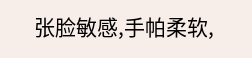张脸敏感,手帕柔软,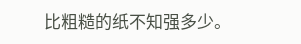比粗糙的纸不知强多少。